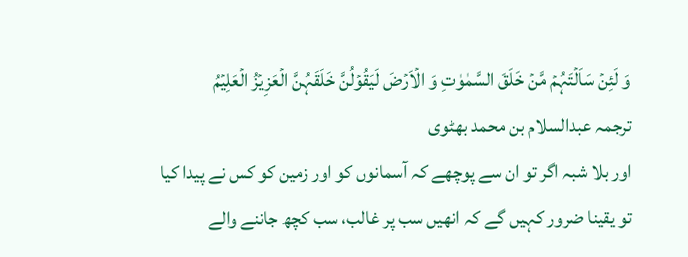وَ لَئِنۡ سَاَلۡتَہُمۡ مَّنۡ خَلَقَ السَّمٰوٰتِ وَ الۡاَرۡضَ لَیَقُوۡلُنَّ خَلَقَہُنَّ الۡعَزِیۡزُ الۡعَلِیۡمُ
ترجمہ عبدالسلام بن محمد بھٹوی
اور بلا شبہ اگر تو ان سے پوچھے کہ آسمانوں کو اور زمین کو کس نے پیدا کیا تو یقینا ضرور کہیں گے کہ انھیں سب پر غالب، سب کچھ جاننے والے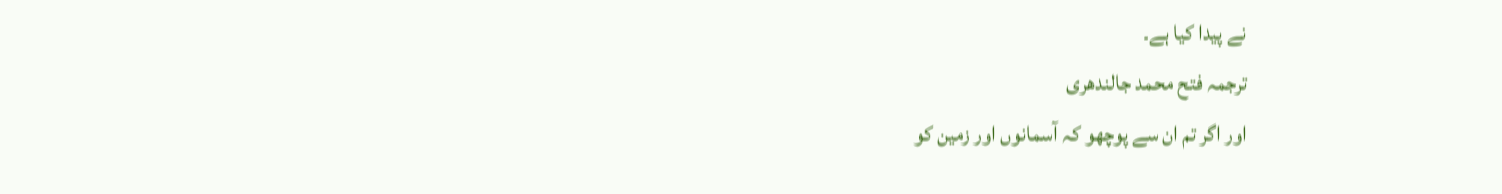نے پیدا کیا ہے۔
ترجمہ فتح محمد جالندھری
اور اگر تم ان سے پوچھو کہ آسمانوں اور زمین کو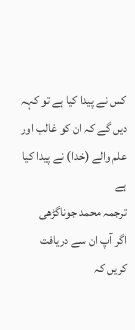کس نے پیدا کیا ہے تو کہہ دیں گے کہ ان کو غالب اور علم والے (خدا) نے پیدا کیا ہے
ترجمہ محمد جوناگڑھی
اگر آپ ان سے دریافت کریں کہ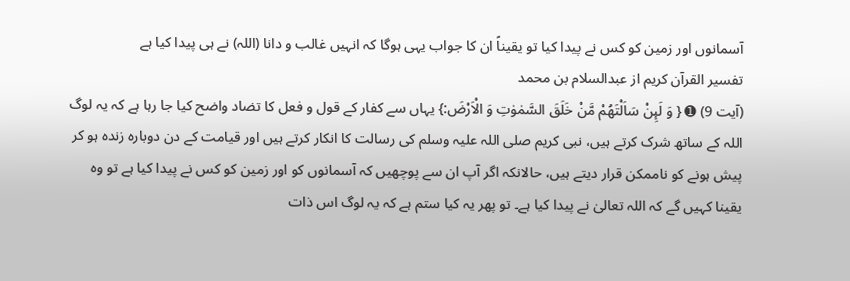آسمانوں اور زمین کو کس نے پیدا کیا تو یقیناً ان کا جواب یہی ہوگا کہ انہیں غالب و دانا (اللہ) نے ہی پیدا کیا ہے
تفسیر القرآن کریم از عبدالسلام بن محمد
(آیت 9) ➊ { وَ لَىِٕنْ سَاَلْتَهُمْ مَّنْ خَلَقَ السَّمٰوٰتِ وَ الْاَرْضَ:} یہاں سے کفار کے قول و فعل کا تضاد واضح کیا جا رہا ہے کہ یہ لوگ اللہ کے ساتھ شرک کرتے ہیں، نبی کریم صلی اللہ علیہ وسلم کی رسالت کا انکار کرتے ہیں اور قیامت کے دن دوبارہ زندہ ہو کر پیش ہونے کو ناممکن قرار دیتے ہیں، حالانکہ اگر آپ ان سے پوچھیں کہ آسمانوں کو اور زمین کو کس نے پیدا کیا ہے تو وہ یقینا کہیں گے کہ اللہ تعالیٰ نے پیدا کیا ہے۔ تو پھر یہ کیا ستم ہے کہ یہ لوگ اس ذات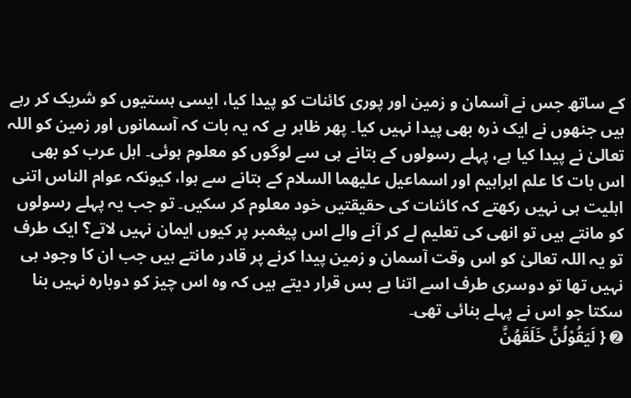کے ساتھ جس نے آسمان و زمین اور پوری کائنات کو پیدا کیا، ایسی ہستیوں کو شریک کر رہے ہیں جنھوں نے ایک ذرہ بھی پیدا نہیں کیا۔ پھر ظاہر ہے کہ یہ بات کہ آسمانوں اور زمین کو اللہ تعالیٰ نے پیدا کیا ہے، پہلے رسولوں کے بتانے ہی سے لوگوں کو معلوم ہوئی۔ اہل عرب کو بھی اس بات کا علم ابراہیم اور اسماعیل علیھما السلام کے بتانے سے ہوا، کیونکہ عوام الناس اتنی اہلیت ہی نہیں رکھتے کہ کائنات کی حقیقتیں خود معلوم کر سکیں۔ تو جب یہ پہلے رسولوں کو مانتے ہیں تو انھی کی تعلیم لے کر آنے والے اس پیغمبر پر کیوں ایمان نہیں لاتے؟ ایک طرف تو یہ اللہ تعالیٰ کو اس وقت آسمان و زمین پیدا کرنے پر قادر مانتے ہیں جب ان کا وجود ہی نہیں تھا تو دوسری طرف اسے اتنا بے بس قرار دیتے ہیں کہ وہ اس چیز کو دوبارہ نہیں بنا سکتا جو اس نے پہلے بنائی تھی۔
➋ { لَيَقُوْلُنَّ خَلَقَهُنَّ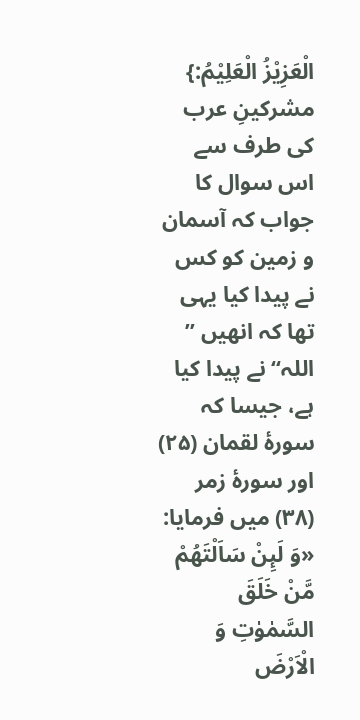الْعَزِيْزُ الْعَلِيْمُ:} مشرکینِ عرب کی طرف سے اس سوال کا جواب کہ آسمان و زمین کو کس نے پیدا کیا یہی تھا کہ انھیں ” اللہ“نے پیدا کیا ہے، جیسا کہ سورۂ لقمان (۲۵) اور سورۂ زمر (۳۸) میں فرمایا: «وَ لَىِٕنْ سَاَلْتَهُمْ مَّنْ خَلَقَ السَّمٰوٰتِ وَ الْاَرْضَ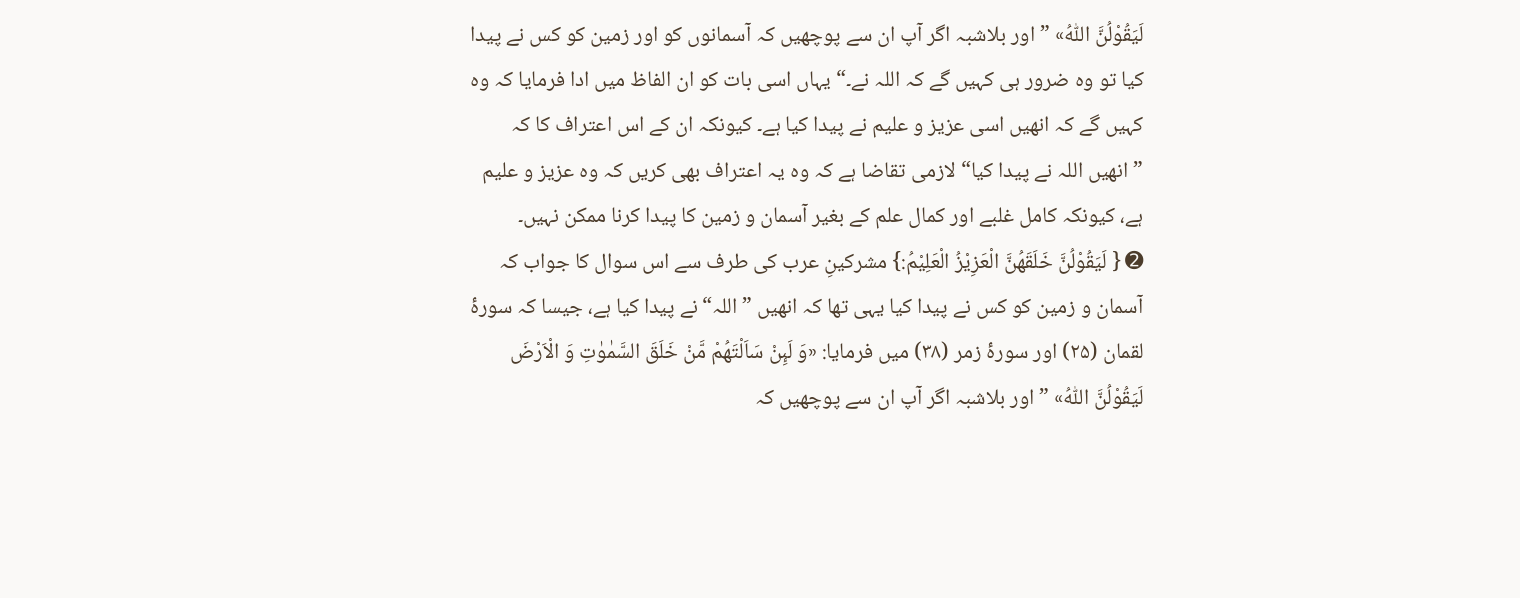لَيَقُوْلُنَّ اللّٰهُ» ”اور بلاشبہ اگر آپ ان سے پوچھیں کہ آسمانوں کو اور زمین کو کس نے پیدا کیا تو وہ ضرور ہی کہیں گے کہ اللہ نے۔“ یہاں اسی بات کو ان الفاظ میں ادا فرمایا کہ وہ کہیں گے کہ انھیں اسی عزیز و علیم نے پیدا کیا ہے۔ کیونکہ ان کے اس اعتراف کا کہ ”انھیں اللہ نے پیدا کیا“ لازمی تقاضا ہے کہ وہ یہ اعتراف بھی کریں کہ وہ عزیز و علیم ہے، کیونکہ کامل غلبے اور کمال علم کے بغیر آسمان و زمین کا پیدا کرنا ممکن نہیں۔
➋ { لَيَقُوْلُنَّ خَلَقَهُنَّ الْعَزِيْزُ الْعَلِيْمُ:} مشرکینِ عرب کی طرف سے اس سوال کا جواب کہ آسمان و زمین کو کس نے پیدا کیا یہی تھا کہ انھیں ” اللہ“نے پیدا کیا ہے، جیسا کہ سورۂ لقمان (۲۵) اور سورۂ زمر (۳۸) میں فرمایا: «وَ لَىِٕنْ سَاَلْتَهُمْ مَّنْ خَلَقَ السَّمٰوٰتِ وَ الْاَرْضَ لَيَقُوْلُنَّ اللّٰهُ» ”اور بلاشبہ اگر آپ ان سے پوچھیں کہ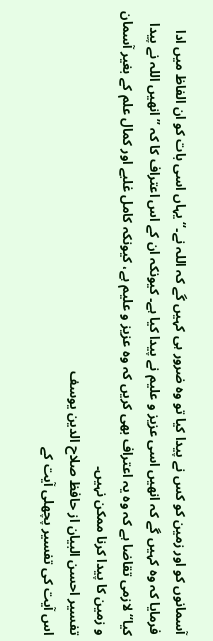آسمانوں کو اور زمین کو کس نے پیدا کیا تو وہ ضرور ہی کہیں گے کہ اللہ نے۔“ یہاں اسی بات کو ان الفاظ میں ادا فرمایا کہ وہ کہیں گے کہ انھیں اسی عزیز و علیم نے پیدا کیا ہے۔ کیونکہ ان کے اس اعتراف کا کہ ”انھیں اللہ نے پیدا کیا“ لازمی تقاضا ہے کہ وہ یہ اعتراف بھی کریں کہ وہ عزیز و علیم ہے، کیونکہ کامل غلبے اور کمال علم کے بغیر آسمان و زمین کا پیدا کرنا ممکن نہیں۔
تفسیر احسن البیان از حافظ صلاح الدین یوسف
اس آیت کی تفسیر پچھلی آیت کے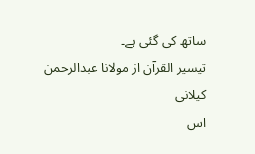ساتھ کی گئی ہے۔
تيسير القرآن از مولانا عبدالرحمن کیلانی
اس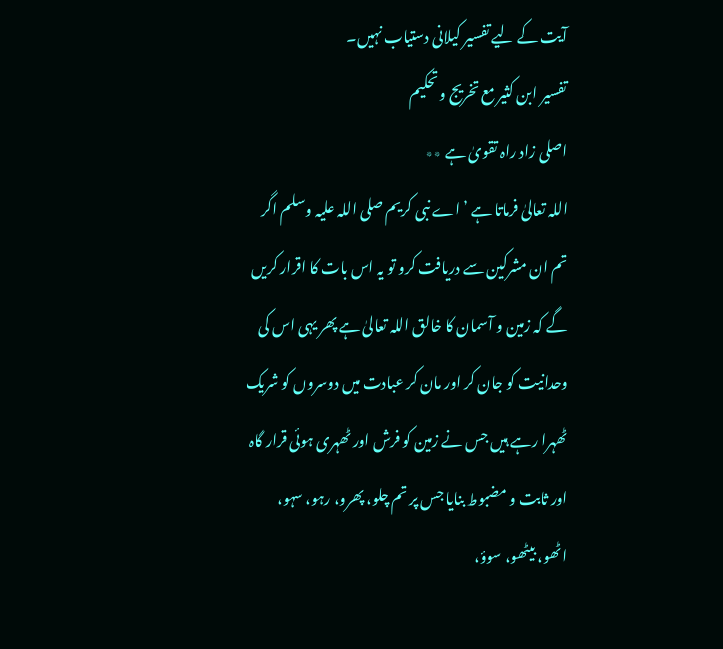آیت کے لیے تفسیر کیلانی دستیاب نہیں۔
تفسیر ابن کثیر مع تخریج و تحکیم
اصلی زاد راہ تقویٰ ہے ٭٭
اللہ تعالیٰ فرماتا ہے ’ اے نبی کریم صلی اللہ علیہ وسلم اگر تم ان مشرکین سے دریافت کرو تو یہ اس بات کا اقرار کریں گے کہ زمین و آسمان کا خالق اللہ تعالیٰ ہے پھر یہی اس کی وحدانیت کو جان کر اور مان کر عبادت میں دوسروں کو شریک ٹھہرا رہے ہیں جس نے زمین کو فرش اور ٹھہری ہوئی قرار گاہ اور ثابت و مضبوط بنایا جس پر تم چلو، پھرو، رہو، سہو، اٹھو، بیٹھو، سوؤ،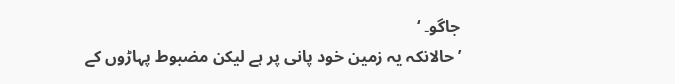جاگو۔ ‘
’ حالانکہ یہ زمین خود پانی پر ہے لیکن مضبوط پہاڑوں کے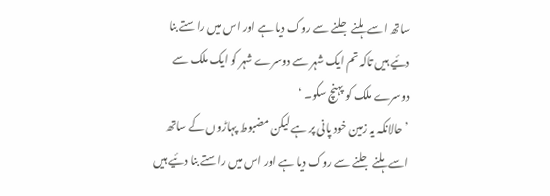ساتھ اسے ہلنے جلنے سے روک دیا ہے اور اس میں راستے بنا دئیے ہیں تاکہ تم ایک شہر سے دوسرے شہر کو ایک ملک سے دوسرے ملک کو پہنچ سکو۔ ‘
’ حالانکہ یہ زمین خود پانی پر ہے لیکن مضبوط پہاڑوں کے ساتھ اسے ہلنے جلنے سے روک دیا ہے اور اس میں راستے بنا دئیے ہیں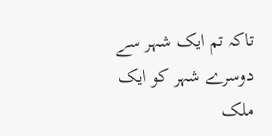تاکہ تم ایک شہر سے دوسرے شہر کو ایک ملک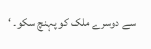سے دوسرے ملک کو پہنچ سکو۔ ‘